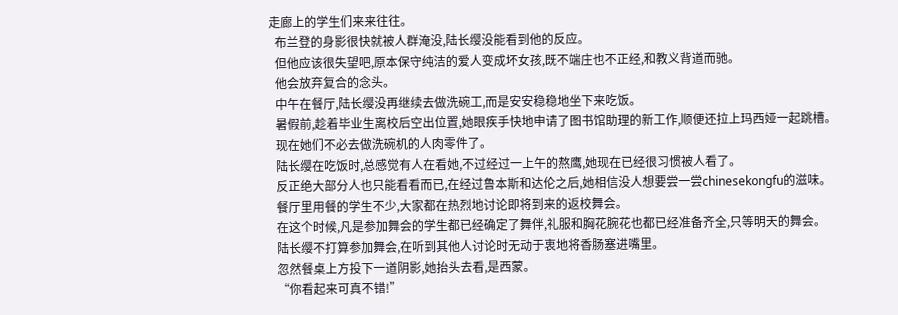走廊上的学生们来来往往。
  布兰登的身影很快就被人群淹没,陆长缨没能看到他的反应。
  但他应该很失望吧,原本保守纯洁的爱人变成坏女孩,既不端庄也不正经,和教义背道而驰。
  他会放弃复合的念头。
  中午在餐厅,陆长缨没再继续去做洗碗工,而是安安稳稳地坐下来吃饭。
  暑假前,趁着毕业生离校后空出位置,她眼疾手快地申请了图书馆助理的新工作,顺便还拉上玛西娅一起跳槽。
  现在她们不必去做洗碗机的人肉零件了。
  陆长缨在吃饭时,总感觉有人在看她,不过经过一上午的熬鹰,她现在已经很习惯被人看了。
  反正绝大部分人也只能看看而已,在经过鲁本斯和达伦之后,她相信没人想要尝一尝chinesekongfu的滋味。
  餐厅里用餐的学生不少,大家都在热烈地讨论即将到来的返校舞会。
  在这个时候,凡是参加舞会的学生都已经确定了舞伴,礼服和胸花腕花也都已经准备齐全,只等明天的舞会。
  陆长缨不打算参加舞会,在听到其他人讨论时无动于衷地将香肠塞进嘴里。
  忽然餐桌上方投下一道阴影,她抬头去看,是西蒙。
  “你看起来可真不错!”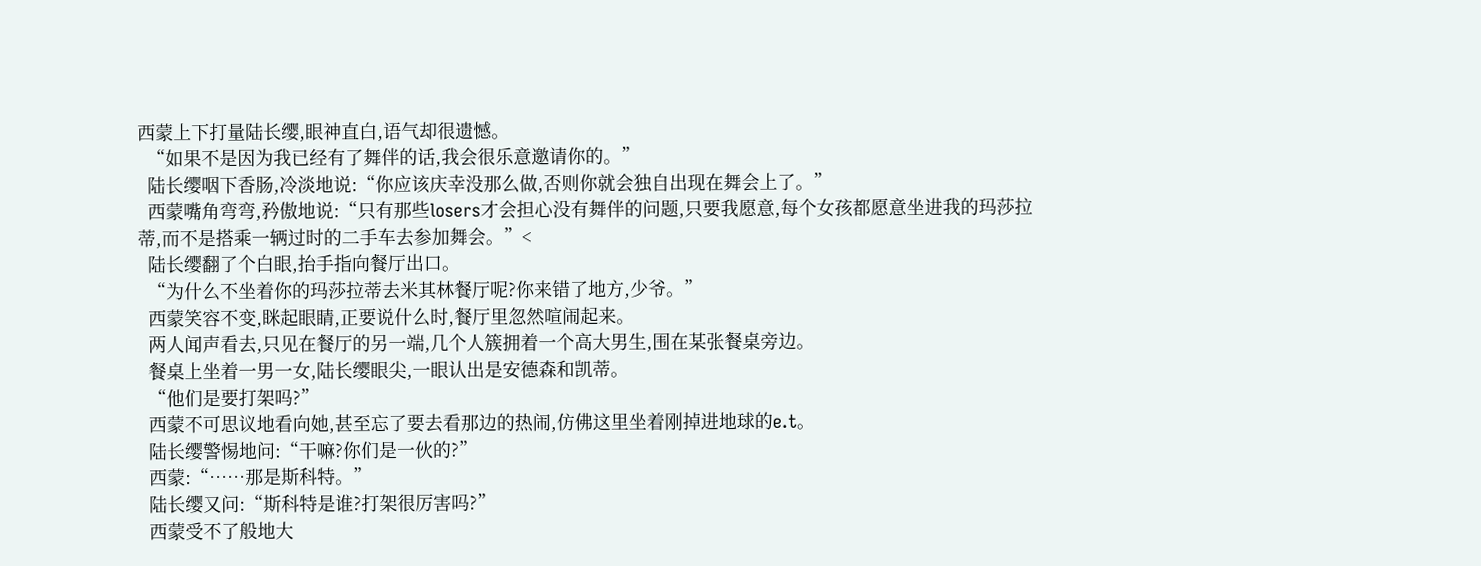西蒙上下打量陆长缨,眼神直白,语气却很遗憾。
  “如果不是因为我已经有了舞伴的话,我会很乐意邀请你的。”
  陆长缨咽下香肠,冷淡地说:“你应该庆幸没那么做,否则你就会独自出现在舞会上了。”
  西蒙嘴角弯弯,矜傲地说:“只有那些losers才会担心没有舞伴的问题,只要我愿意,每个女孩都愿意坐进我的玛莎拉蒂,而不是搭乘一辆过时的二手车去参加舞会。”<
  陆长缨翻了个白眼,抬手指向餐厅出口。
  “为什么不坐着你的玛莎拉蒂去米其林餐厅呢?你来错了地方,少爷。”
  西蒙笑容不变,眯起眼睛,正要说什么时,餐厅里忽然喧闹起来。
  两人闻声看去,只见在餐厅的另一端,几个人簇拥着一个高大男生,围在某张餐桌旁边。
  餐桌上坐着一男一女,陆长缨眼尖,一眼认出是安德森和凯蒂。
  “他们是要打架吗?”
  西蒙不可思议地看向她,甚至忘了要去看那边的热闹,仿佛这里坐着刚掉进地球的e.t。
  陆长缨警惕地问:“干嘛?你们是一伙的?”
  西蒙:“……那是斯科特。”
  陆长缨又问:“斯科特是谁?打架很厉害吗?”
  西蒙受不了般地大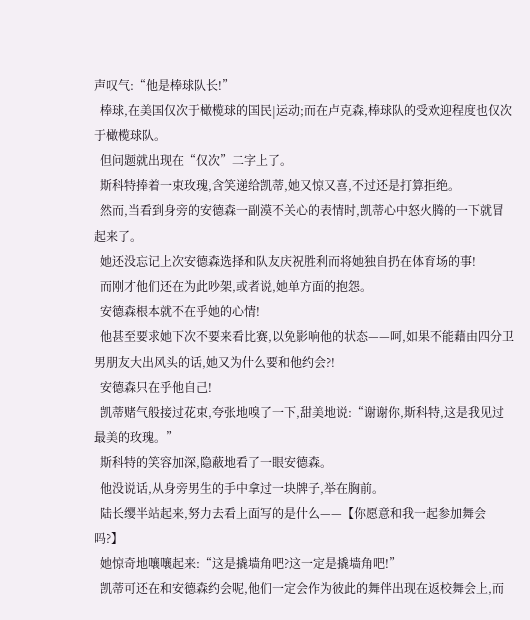声叹气:“他是棒球队长!”
  棒球,在美国仅次于橄榄球的国民|运动;而在卢克森,棒球队的受欢迎程度也仅次于橄榄球队。
  但问题就出现在“仅次”二字上了。
  斯科特捧着一束玫瑰,含笑递给凯蒂,她又惊又喜,不过还是打算拒绝。
  然而,当看到身旁的安德森一副漠不关心的表情时,凯蒂心中怒火腾的一下就冒起来了。
  她还没忘记上次安德森选择和队友庆祝胜利而将她独自扔在体育场的事!
  而刚才他们还在为此吵架,或者说,她单方面的抱怨。
  安德森根本就不在乎她的心情!
  他甚至要求她下次不要来看比赛,以免影响他的状态——呵,如果不能藉由四分卫男朋友大出风头的话,她又为什么要和他约会?!
  安德森只在乎他自己!
  凯蒂赌气般接过花束,夸张地嗅了一下,甜美地说:“谢谢你,斯科特,这是我见过最美的玫瑰。”
  斯科特的笑容加深,隐蔽地看了一眼安德森。
  他没说话,从身旁男生的手中拿过一块牌子,举在胸前。
  陆长缨半站起来,努力去看上面写的是什么——【你愿意和我一起参加舞会吗?】
  她惊奇地嚷嚷起来:“这是撬墙角吧?这一定是撬墙角吧!”
  凯蒂可还在和安德森约会呢,他们一定会作为彼此的舞伴出现在返校舞会上,而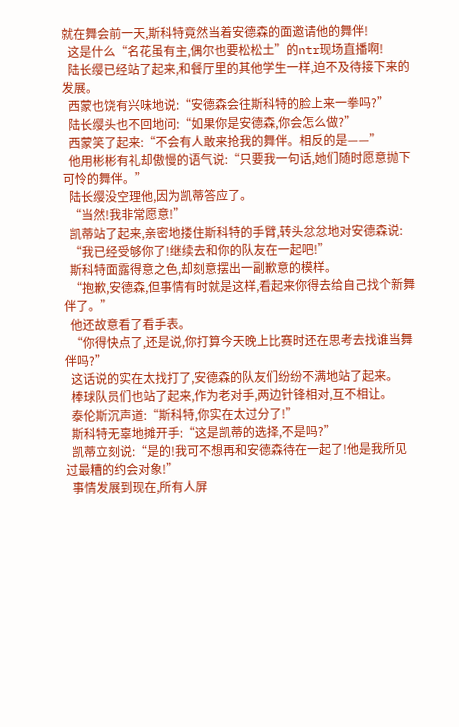就在舞会前一天,斯科特竟然当着安德森的面邀请他的舞伴!
  这是什么“名花虽有主,偶尔也要松松土”的ntr现场直播啊!
  陆长缨已经站了起来,和餐厅里的其他学生一样,迫不及待接下来的发展。
  西蒙也饶有兴味地说:“安德森会往斯科特的脸上来一拳吗?”
  陆长缨头也不回地问:“如果你是安德森,你会怎么做?”
  西蒙笑了起来:“不会有人敢来抢我的舞伴。相反的是——”
  他用彬彬有礼却傲慢的语气说:“只要我一句话,她们随时愿意抛下可怜的舞伴。”
  陆长缨没空理他,因为凯蒂答应了。
  “当然!我非常愿意!”
  凯蒂站了起来,亲密地搂住斯科特的手臂,转头忿忿地对安德森说:
  “我已经受够你了!继续去和你的队友在一起吧!”
  斯科特面露得意之色,却刻意摆出一副歉意的模样。
  “抱歉,安德森,但事情有时就是这样,看起来你得去给自己找个新舞伴了。”
  他还故意看了看手表。
  “你得快点了,还是说,你打算今天晚上比赛时还在思考去找谁当舞伴吗?”
  这话说的实在太找打了,安德森的队友们纷纷不满地站了起来。
  棒球队员们也站了起来,作为老对手,两边针锋相对,互不相让。
  泰伦斯沉声道:“斯科特,你实在太过分了!”
  斯科特无辜地摊开手:“这是凯蒂的选择,不是吗?”
  凯蒂立刻说:“是的!我可不想再和安德森待在一起了!他是我所见过最糟的约会对象!”
  事情发展到现在,所有人屏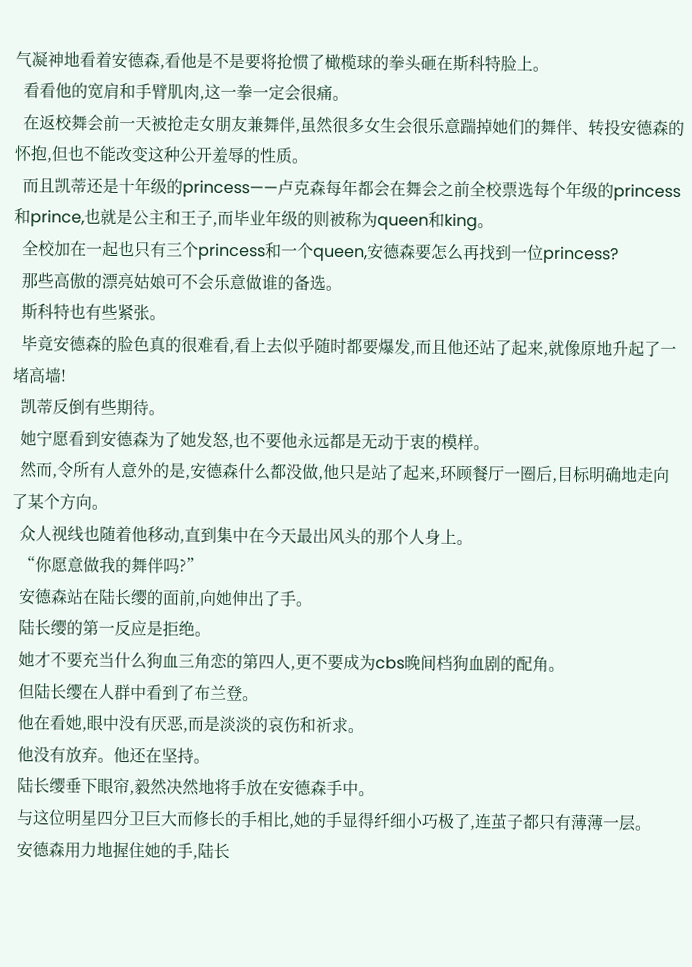气凝神地看着安德森,看他是不是要将抢惯了橄榄球的拳头砸在斯科特脸上。
  看看他的宽肩和手臂肌肉,这一拳一定会很痛。
  在返校舞会前一天被抢走女朋友兼舞伴,虽然很多女生会很乐意踹掉她们的舞伴、转投安德森的怀抱,但也不能改变这种公开羞辱的性质。
  而且凯蒂还是十年级的princess——卢克森每年都会在舞会之前全校票选每个年级的princess和prince,也就是公主和王子,而毕业年级的则被称为queen和king。
  全校加在一起也只有三个princess和一个queen,安德森要怎么再找到一位princess?
  那些高傲的漂亮姑娘可不会乐意做谁的备选。
  斯科特也有些紧张。
  毕竟安德森的脸色真的很难看,看上去似乎随时都要爆发,而且他还站了起来,就像原地升起了一堵高墙!
  凯蒂反倒有些期待。
  她宁愿看到安德森为了她发怒,也不要他永远都是无动于衷的模样。
  然而,令所有人意外的是,安德森什么都没做,他只是站了起来,环顾餐厅一圈后,目标明确地走向了某个方向。
  众人视线也随着他移动,直到集中在今天最出风头的那个人身上。
  “你愿意做我的舞伴吗?”
  安德森站在陆长缨的面前,向她伸出了手。
  陆长缨的第一反应是拒绝。
  她才不要充当什么狗血三角恋的第四人,更不要成为cbs晚间档狗血剧的配角。
  但陆长缨在人群中看到了布兰登。
  他在看她,眼中没有厌恶,而是淡淡的哀伤和祈求。
  他没有放弃。他还在坚持。
  陆长缨垂下眼帘,毅然决然地将手放在安德森手中。
  与这位明星四分卫巨大而修长的手相比,她的手显得纤细小巧极了,连茧子都只有薄薄一层。
  安德森用力地握住她的手,陆长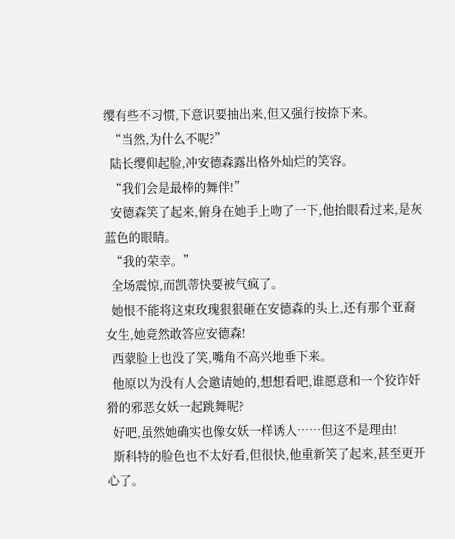缨有些不习惯,下意识要抽出来,但又强行按捺下来。
  “当然,为什么不呢?”
  陆长缨仰起脸,冲安德森露出格外灿烂的笑容。
  “我们会是最棒的舞伴!”
  安德森笑了起来,俯身在她手上吻了一下,他抬眼看过来,是灰蓝色的眼睛。
  “我的荣幸。”
  全场震惊,而凯蒂快要被气疯了。
  她恨不能将这束玫瑰狠狠砸在安德森的头上,还有那个亚裔女生,她竟然敢答应安德森!
  西蒙脸上也没了笑,嘴角不高兴地垂下来。
  他原以为没有人会邀请她的,想想看吧,谁愿意和一个狡诈奸猾的邪恶女妖一起跳舞呢?
  好吧,虽然她确实也像女妖一样诱人……但这不是理由!
  斯科特的脸色也不太好看,但很快,他重新笑了起来,甚至更开心了。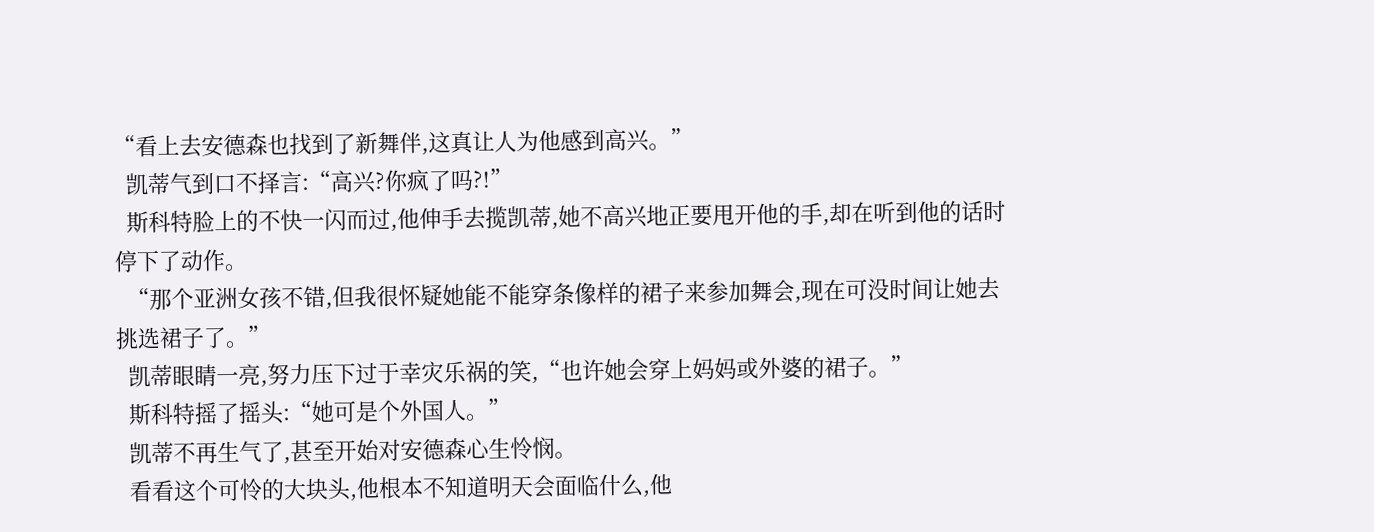“看上去安德森也找到了新舞伴,这真让人为他感到高兴。”
  凯蒂气到口不择言:“高兴?你疯了吗?!”
  斯科特脸上的不快一闪而过,他伸手去揽凯蒂,她不高兴地正要甩开他的手,却在听到他的话时停下了动作。
  “那个亚洲女孩不错,但我很怀疑她能不能穿条像样的裙子来参加舞会,现在可没时间让她去挑选裙子了。”
  凯蒂眼睛一亮,努力压下过于幸灾乐祸的笑,“也许她会穿上妈妈或外婆的裙子。”
  斯科特摇了摇头:“她可是个外国人。”
  凯蒂不再生气了,甚至开始对安德森心生怜悯。
  看看这个可怜的大块头,他根本不知道明天会面临什么,他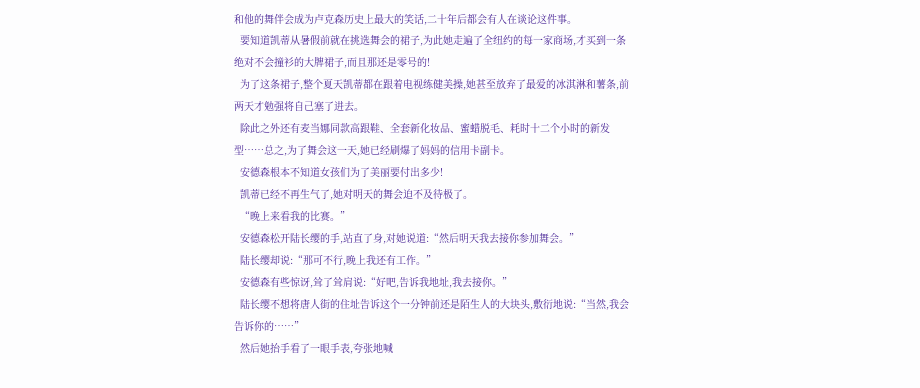和他的舞伴会成为卢克森历史上最大的笑话,二十年后都会有人在谈论这件事。
  要知道凯蒂从暑假前就在挑选舞会的裙子,为此她走遍了全纽约的每一家商场,才买到一条绝对不会撞衫的大牌裙子,而且那还是零号的!
  为了这条裙子,整个夏天凯蒂都在跟着电视练健美操,她甚至放弃了最爱的冰淇淋和薯条,前两天才勉强将自己塞了进去。
  除此之外还有麦当娜同款高跟鞋、全套新化妆品、蜜蜡脱毛、耗时十二个小时的新发型……总之,为了舞会这一天,她已经刷爆了妈妈的信用卡副卡。
  安德森根本不知道女孩们为了美丽要付出多少!
  凯蒂已经不再生气了,她对明天的舞会迫不及待极了。
  “晚上来看我的比赛。”
  安德森松开陆长缨的手,站直了身,对她说道:“然后明天我去接你参加舞会。”
  陆长缨却说:“那可不行,晚上我还有工作。”
  安德森有些惊讶,耸了耸肩说:“好吧,告诉我地址,我去接你。”
  陆长缨不想将唐人街的住址告诉这个一分钟前还是陌生人的大块头,敷衍地说:“当然,我会告诉你的……”
  然后她抬手看了一眼手表,夸张地喊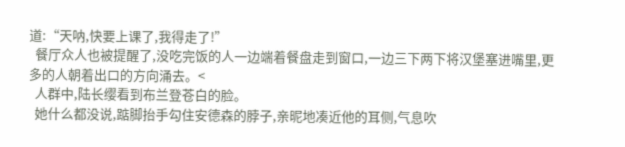道:“天呐,快要上课了,我得走了!”
  餐厅众人也被提醒了,没吃完饭的人一边端着餐盘走到窗口,一边三下两下将汉堡塞进嘴里,更多的人朝着出口的方向涌去。<
  人群中,陆长缨看到布兰登苍白的脸。
  她什么都没说,踮脚抬手勾住安德森的脖子,亲昵地凑近他的耳侧,气息吹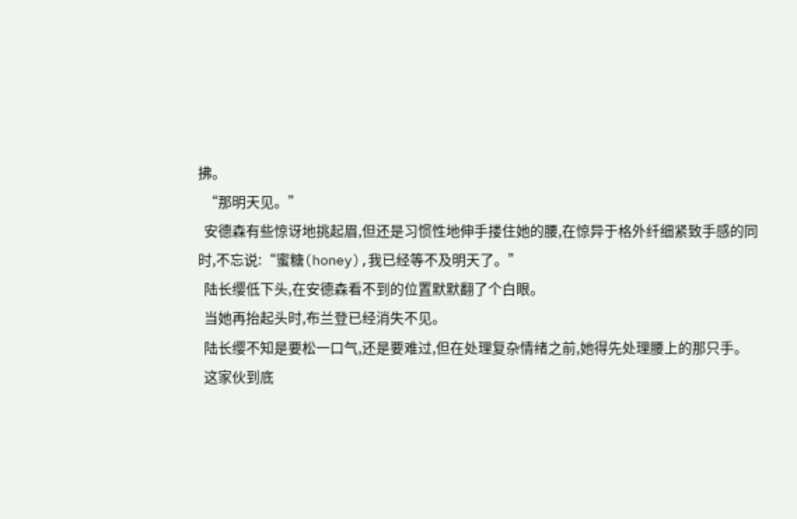拂。
  “那明天见。”
  安德森有些惊讶地挑起眉,但还是习惯性地伸手搂住她的腰,在惊异于格外纤细紧致手感的同时,不忘说:“蜜糖(honey),我已经等不及明天了。”
  陆长缨低下头,在安德森看不到的位置默默翻了个白眼。
  当她再抬起头时,布兰登已经消失不见。
  陆长缨不知是要松一口气,还是要难过,但在处理复杂情绪之前,她得先处理腰上的那只手。
  这家伙到底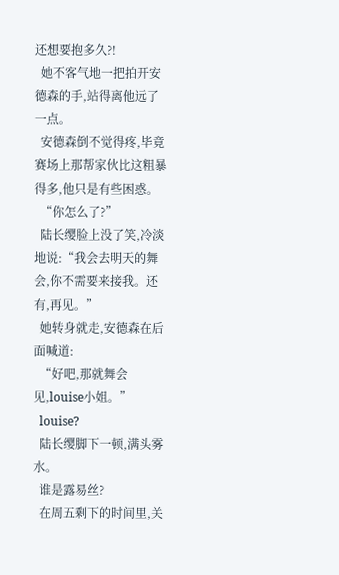还想要抱多久?!
  她不客气地一把拍开安德森的手,站得离他远了一点。
  安德森倒不觉得疼,毕竟赛场上那帮家伙比这粗暴得多,他只是有些困惑。
  “你怎么了?”
  陆长缨脸上没了笑,冷淡地说:“我会去明天的舞会,你不需要来接我。还有,再见。”
  她转身就走,安德森在后面喊道:
  “好吧,那就舞会见,louise小姐。”
  louise?
  陆长缨脚下一顿,满头雾水。
  谁是露易丝?
  在周五剩下的时间里,关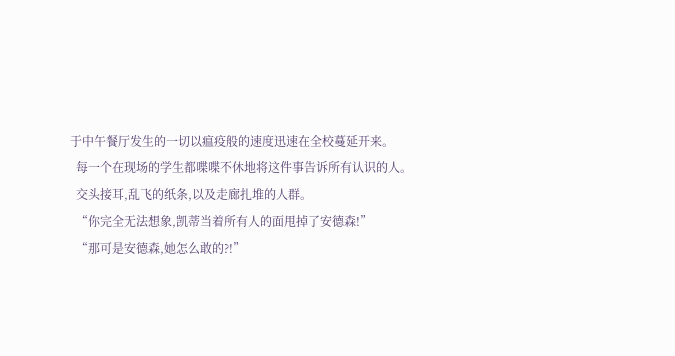于中午餐厅发生的一切以瘟疫般的速度迅速在全校蔓延开来。
  每一个在现场的学生都喋喋不休地将这件事告诉所有认识的人。
  交头接耳,乱飞的纸条,以及走廊扎堆的人群。
  “你完全无法想象,凯蒂当着所有人的面甩掉了安德森!”
  “那可是安德森,她怎么敢的?!”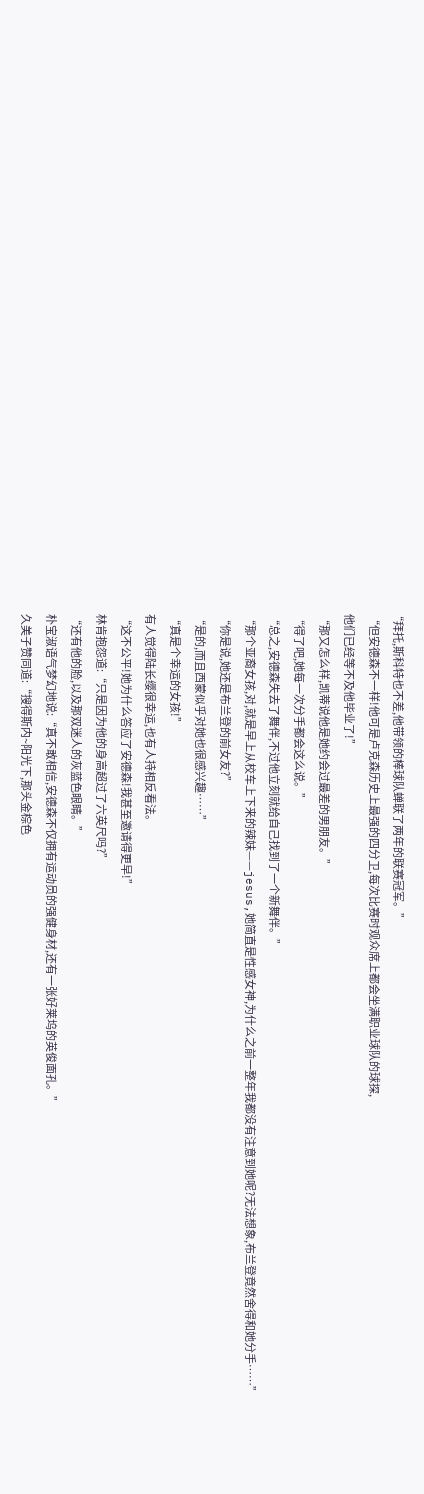“拜托,斯科特也不差,他带领的棒球队蝉联了两年的联赛冠军。”
  “但安德森不一样!他可是卢克森历史上最强的四分卫,每次比赛时观众席上都会坐满职业球队的球探,
  他们已经等不及他毕业了!”
  “那又怎么样,凯蒂说他是她约会过最差的男朋友。”
  “得了吧,她每一次分手都会这么说。”
  “总之,安德森失去了舞伴,不过他立刻就给自己找到了一个新舞伴。”
  “那个亚裔女孩,对,就是早上从校车上下来的辣妹——jesus,她简直是性感女神,为什么之前一整年我都没有注意到她呢?无法想象,布兰登竟然舍得和她分手……”
  “你是说,她还是布兰登的前女友?”
  “是的,而且西蒙似乎对她也很感兴趣……”
  “真是个幸运的女孩!”
  有人觉得陆长缨很幸运,也有人持相反看法。
  “这不公平!她为什么答应了安德森!我甚至邀请得更早!”
  林肯抱怨道:“只是因为他的身高超过了六英尺吗?”
  “还有他的脸,以及那双迷人的灰蓝色眼睛。”
  朴宝淑语气梦幻地说:“真不敢相信,安德森不仅拥有运动员的强健身材,还有一张好莱坞的英俊面孔。”
  久美子赞同道:“搜得斯内~阳光下,那头金棕色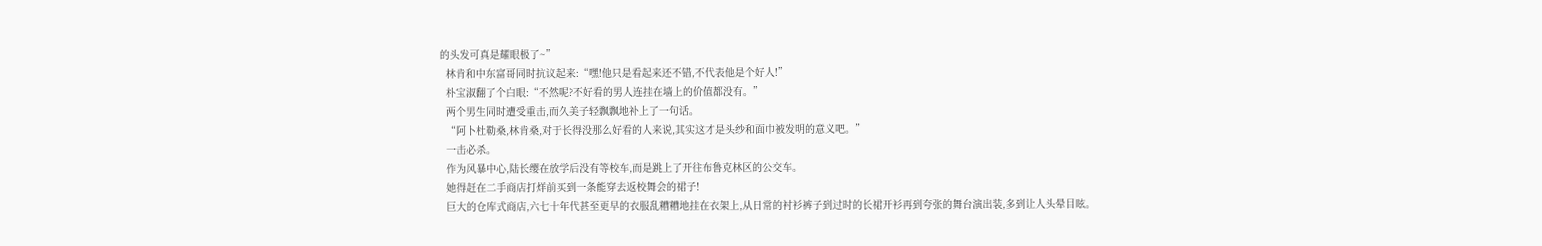的头发可真是耀眼极了~”
  林肯和中东富哥同时抗议起来:“嘿!他只是看起来还不错,不代表他是个好人!”
  朴宝淑翻了个白眼:“不然呢?不好看的男人连挂在墙上的价值都没有。”
  两个男生同时遭受重击,而久美子轻飘飘地补上了一句话。
  “阿卜杜勒桑,林肯桑,对于长得没那么好看的人来说,其实这才是头纱和面巾被发明的意义吧。”
  一击必杀。
  作为风暴中心,陆长缨在放学后没有等校车,而是跳上了开往布鲁克林区的公交车。
  她得赶在二手商店打烊前买到一条能穿去返校舞会的裙子!
  巨大的仓库式商店,六七十年代甚至更早的衣服乱糟糟地挂在衣架上,从日常的衬衫裤子到过时的长裙开衫再到夸张的舞台演出装,多到让人头晕目眩。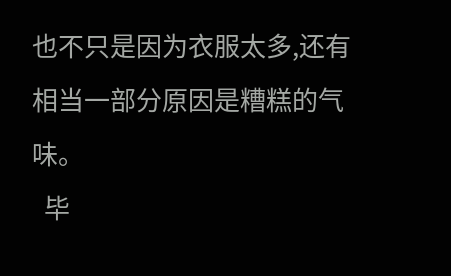也不只是因为衣服太多,还有相当一部分原因是糟糕的气味。
  毕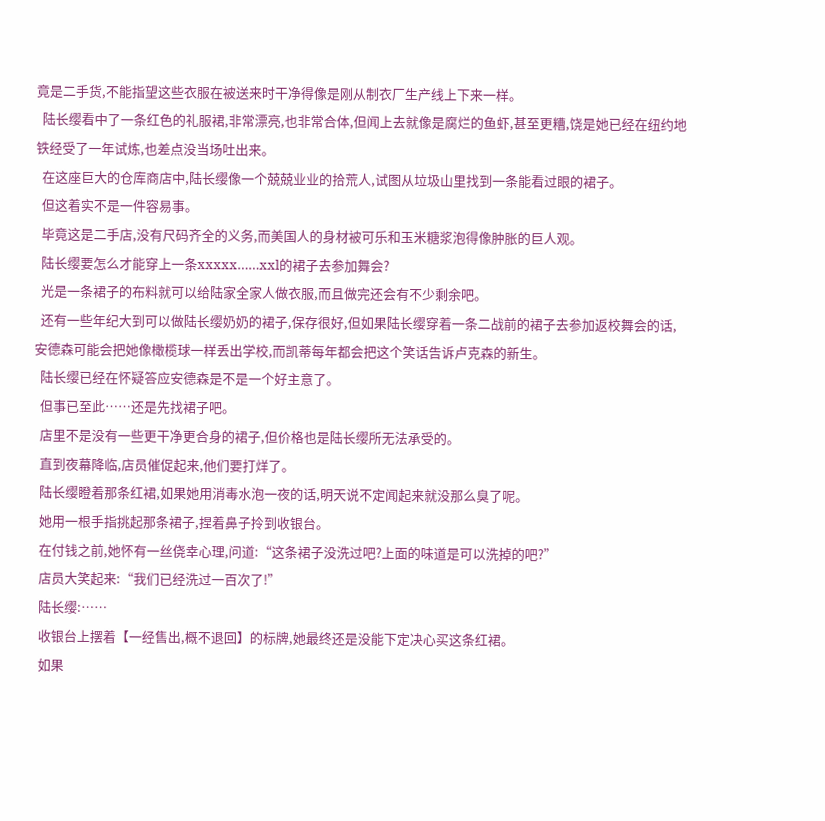竟是二手货,不能指望这些衣服在被送来时干净得像是刚从制衣厂生产线上下来一样。
  陆长缨看中了一条红色的礼服裙,非常漂亮,也非常合体,但闻上去就像是腐烂的鱼虾,甚至更糟,饶是她已经在纽约地铁经受了一年试炼,也差点没当场吐出来。
  在这座巨大的仓库商店中,陆长缨像一个兢兢业业的拾荒人,试图从垃圾山里找到一条能看过眼的裙子。
  但这着实不是一件容易事。
  毕竟这是二手店,没有尺码齐全的义务,而美国人的身材被可乐和玉米糖浆泡得像肿胀的巨人观。
  陆长缨要怎么才能穿上一条xxxxx……xxl的裙子去参加舞会?
  光是一条裙子的布料就可以给陆家全家人做衣服,而且做完还会有不少剩余吧。
  还有一些年纪大到可以做陆长缨奶奶的裙子,保存很好,但如果陆长缨穿着一条二战前的裙子去参加返校舞会的话,安德森可能会把她像橄榄球一样丢出学校,而凯蒂每年都会把这个笑话告诉卢克森的新生。
  陆长缨已经在怀疑答应安德森是不是一个好主意了。
  但事已至此……还是先找裙子吧。
  店里不是没有一些更干净更合身的裙子,但价格也是陆长缨所无法承受的。
  直到夜幕降临,店员催促起来,他们要打烊了。
  陆长缨瞪着那条红裙,如果她用消毒水泡一夜的话,明天说不定闻起来就没那么臭了呢。
  她用一根手指挑起那条裙子,捏着鼻子拎到收银台。
  在付钱之前,她怀有一丝侥幸心理,问道:“这条裙子没洗过吧?上面的味道是可以洗掉的吧?”
  店员大笑起来:“我们已经洗过一百次了!”
  陆长缨:……
  收银台上摆着【一经售出,概不退回】的标牌,她最终还是没能下定决心买这条红裙。
  如果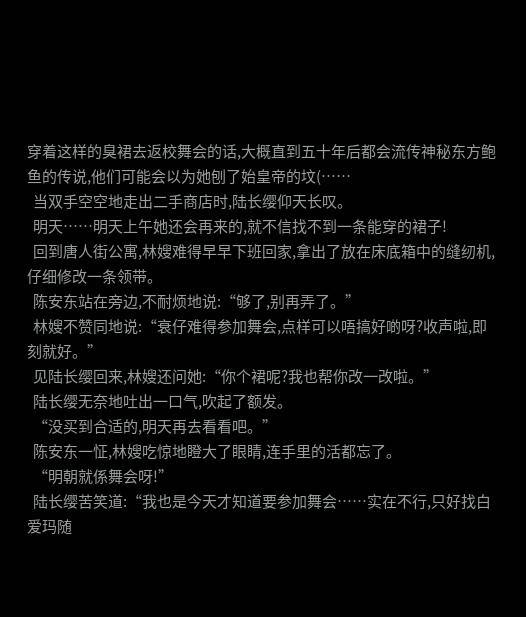穿着这样的臭裙去返校舞会的话,大概直到五十年后都会流传神秘东方鲍鱼的传说,他们可能会以为她刨了始皇帝的坟(……
  当双手空空地走出二手商店时,陆长缨仰天长叹。
  明天……明天上午她还会再来的,就不信找不到一条能穿的裙子!
  回到唐人街公寓,林嫂难得早早下班回家,拿出了放在床底箱中的缝纫机,仔细修改一条领带。
  陈安东站在旁边,不耐烦地说:“够了,别再弄了。”
  林嫂不赞同地说:“衰仔难得参加舞会,点样可以唔搞好啲呀?收声啦,即刻就好。”
  见陆长缨回来,林嫂还问她:“你个裙呢?我也帮你改一改啦。”
  陆长缨无奈地吐出一口气,吹起了额发。
  “没买到合适的,明天再去看看吧。”
  陈安东一怔,林嫂吃惊地瞪大了眼睛,连手里的活都忘了。
  “明朝就係舞会呀!”
  陆长缨苦笑道:“我也是今天才知道要参加舞会……实在不行,只好找白爱玛随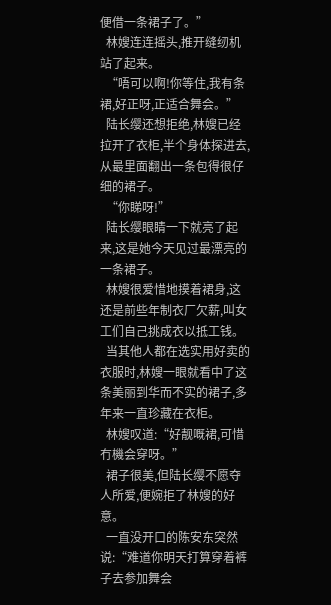便借一条裙子了。”
  林嫂连连摇头,推开缝纫机站了起来。
  “唔可以啊!你等住,我有条裙,好正呀,正适合舞会。”
  陆长缨还想拒绝,林嫂已经拉开了衣柜,半个身体探进去,从最里面翻出一条包得很仔细的裙子。
  “你睇呀!”
  陆长缨眼睛一下就亮了起来,这是她今天见过最漂亮的一条裙子。
  林嫂很爱惜地摸着裙身,这还是前些年制衣厂欠薪,叫女工们自己挑成衣以抵工钱。
  当其他人都在选实用好卖的衣服时,林嫂一眼就看中了这条美丽到华而不实的裙子,多年来一直珍藏在衣柜。
  林嫂叹道:“好靓嘅裙,可惜冇機会穿呀。”
  裙子很美,但陆长缨不愿夺人所爱,便婉拒了林嫂的好意。
  一直没开口的陈安东突然说:“难道你明天打算穿着裤子去参加舞会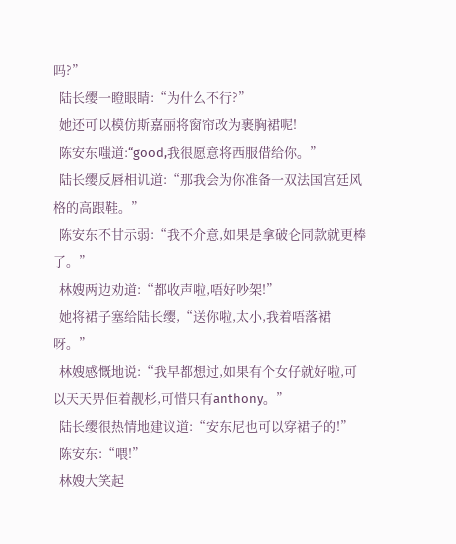吗?”
  陆长缨一瞪眼睛:“为什么不行?”
  她还可以模仿斯嘉丽将窗帘改为裹胸裙呢!
  陈安东嗤道:“good,我很愿意将西服借给你。”
  陆长缨反唇相讥道:“那我会为你准备一双法国宫廷风格的高跟鞋。”
  陈安东不甘示弱:“我不介意,如果是拿破仑同款就更棒了。”
  林嫂两边劝道:“都收声啦,唔好吵架!”
  她将裙子塞给陆长缨,“送你啦,太小,我着唔落裙呀。”
  林嫂感慨地说:“我早都想过,如果有个女仔就好啦,可以天天畀佢着靓杉,可惜只有anthony。”
  陆长缨很热情地建议道:“安东尼也可以穿裙子的!”
  陈安东:“喂!”
  林嫂大笑起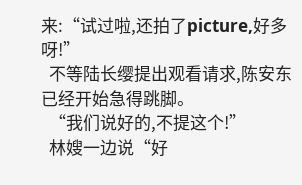来:“试过啦,还拍了picture,好多呀!”
  不等陆长缨提出观看请求,陈安东已经开始急得跳脚。
  “我们说好的,不提这个!”
  林嫂一边说“好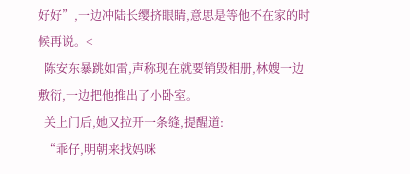好好”,一边冲陆长缨挤眼睛,意思是等他不在家的时候再说。<
  陈安东暴跳如雷,声称现在就要销毁相册,林嫂一边敷衍,一边把他推出了小卧室。
  关上门后,她又拉开一条缝,提醒道:
  “乖仔,明朝来找妈咪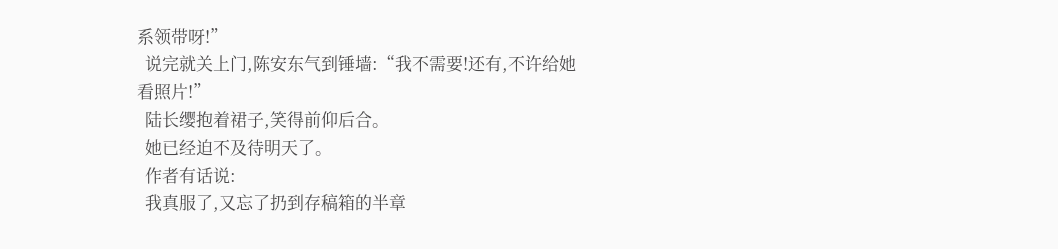系领带呀!”
  说完就关上门,陈安东气到锤墙:“我不需要!还有,不许给她看照片!”
  陆长缨抱着裙子,笑得前仰后合。
  她已经迫不及待明天了。
  作者有话说:
  我真服了,又忘了扔到存稿箱的半章